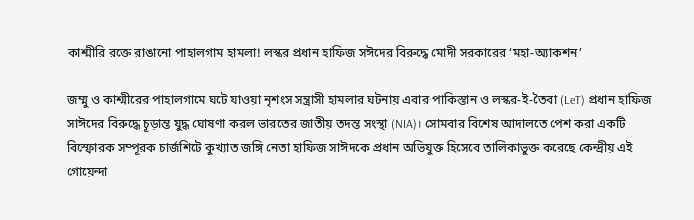কাশ্মীরি রক্তে রাঙানো পাহালগাম হামলা! লস্কর প্রধান হাফিজ সঈদের বিরুদ্ধে মোদী সরকারের ‘মহা-অ্যাকশন’

জম্মু ও কাশ্মীরের পাহালগামে ঘটে যাওয়া নৃশংস সন্ত্রাসী হামলার ঘটনায় এবার পাকিস্তান ও লস্কর-ই-তৈবা (LeT) প্রধান হাফিজ সাঈদের বিরুদ্ধে চূড়ান্ত যুদ্ধ ঘোষণা করল ভারতের জাতীয় তদন্ত সংস্থা (NIA)। সোমবার বিশেষ আদালতে পেশ করা একটি বিস্ফোরক সম্পূরক চার্জশিটে কুখ্যাত জঙ্গি নেতা হাফিজ সাঈদকে প্রধান অভিযুক্ত হিসেবে তালিকাভুক্ত করেছে কেন্দ্রীয় এই গোয়েন্দা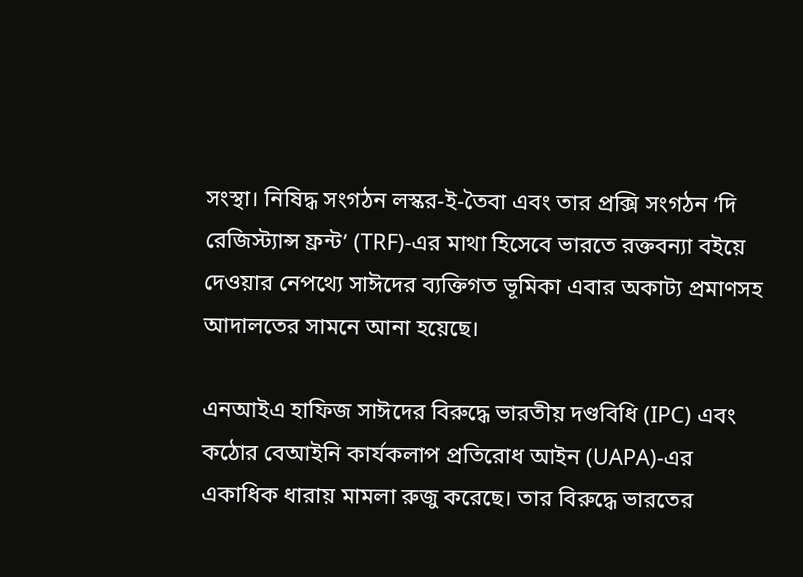সংস্থা। নিষিদ্ধ সংগঠন লস্কর-ই-তৈবা এবং তার প্রক্সি সংগঠন ‘দি রেজিস্ট্যান্স ফ্রন্ট’ (TRF)-এর মাথা হিসেবে ভারতে রক্তবন্যা বইয়ে দেওয়ার নেপথ্যে সাঈদের ব্যক্তিগত ভূমিকা এবার অকাট্য প্রমাণসহ আদালতের সামনে আনা হয়েছে।

এনআইএ হাফিজ সাঈদের বিরুদ্ধে ভারতীয় দণ্ডবিধি (IPC) এবং কঠোর বেআইনি কার্যকলাপ প্রতিরোধ আইন (UAPA)-এর একাধিক ধারায় মামলা রুজু করেছে। তার বিরুদ্ধে ভারতের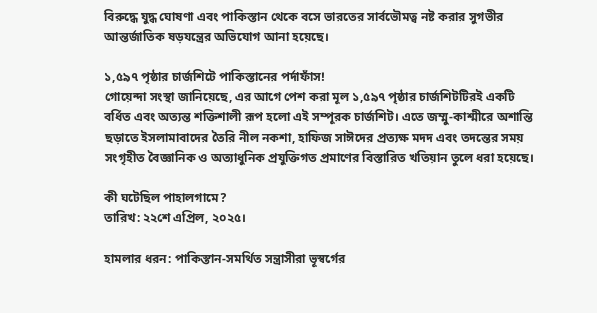বিরুদ্ধে যুদ্ধ ঘোষণা এবং পাকিস্তান থেকে বসে ভারতের সার্বভৌমত্ব নষ্ট করার সুগভীর আন্তর্জাতিক ষড়যন্ত্রের অভিযোগ আনা হয়েছে।

১,৫৯৭ পৃষ্ঠার চার্জশিটে পাকিস্তানের পর্দাফাঁস!
গোয়েন্দা সংস্থা জানিয়েছে, এর আগে পেশ করা মূল ১,৫৯৭ পৃষ্ঠার চার্জশিটটিরই একটি বর্ধিত এবং অত্যন্ত শক্তিশালী রূপ হলো এই সম্পূরক চার্জশিট। এতে জম্মু-কাশ্মীরে অশান্তি ছড়াতে ইসলামাবাদের তৈরি নীল নকশা, হাফিজ সাঈদের প্রত্যক্ষ মদদ এবং তদন্তের সময় সংগৃহীত বৈজ্ঞানিক ও অত্যাধুনিক প্রযুক্তিগত প্রমাণের বিস্তারিত খতিয়ান তুলে ধরা হয়েছে।

কী ঘটেছিল পাহালগামে?
তারিখ: ২২শে এপ্রিল, ২০২৫।

হামলার ধরন: পাকিস্তান-সমর্থিত সন্ত্রাসীরা ভূস্বর্গের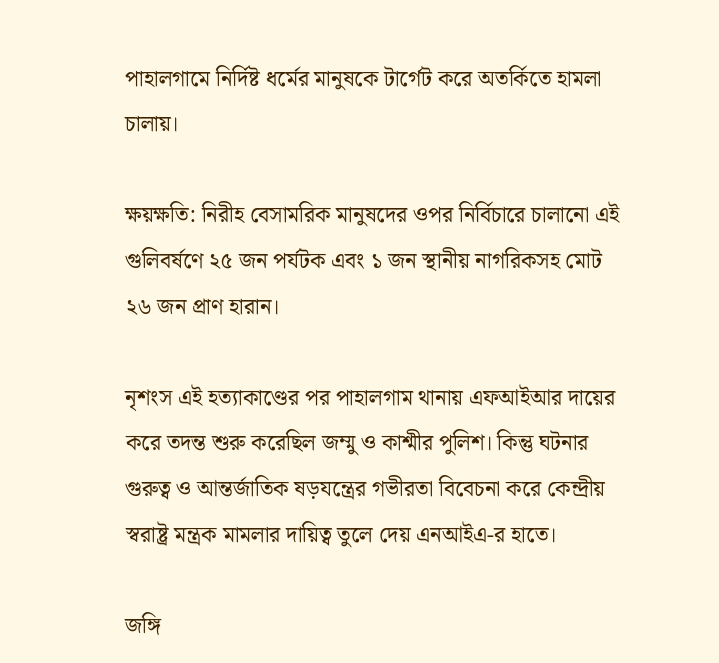পাহালগামে নির্দিষ্ট ধর্মের মানুষকে টার্গেট করে অতর্কিতে হামলা চালায়।

ক্ষয়ক্ষতি: নিরীহ বেসামরিক মানুষদের ওপর নির্বিচারে চালানো এই গুলিবর্ষণে ২৫ জন পর্যটক এবং ১ জন স্থানীয় নাগরিকসহ মোট ২৬ জন প্রাণ হারান।

নৃশংস এই হত্যাকাণ্ডের পর পাহালগাম থানায় এফআইআর দায়ের করে তদন্ত শুরু করেছিল জম্মু ও কাশ্মীর পুলিশ। কিন্তু ঘটনার গুরুত্ব ও আন্তর্জাতিক ষড়যন্ত্রের গভীরতা বিবেচনা করে কেন্দ্রীয় স্বরাষ্ট্র মন্ত্রক মামলার দায়িত্ব তুলে দেয় এনআইএ-র হাতে।

জঙ্গি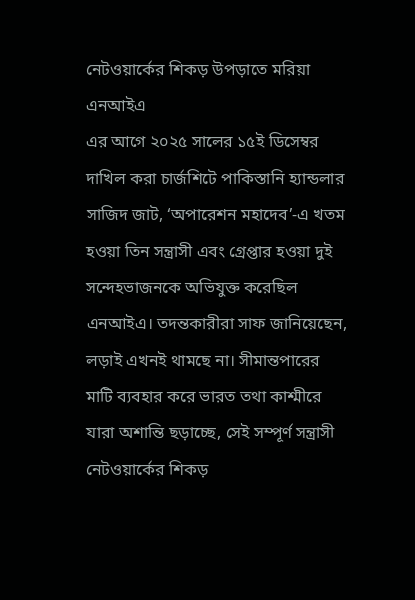নেটওয়ার্কের শিকড় উপড়াতে মরিয়া এনআইএ
এর আগে ২০২৫ সালের ১৫ই ডিসেম্বর দাখিল করা চার্জশিটে পাকিস্তানি হ্যান্ডলার সাজিদ জাট, ‘অপারেশন মহাদেব’-এ খতম হওয়া তিন সন্ত্রাসী এবং গ্রেপ্তার হওয়া দুই সন্দেহভাজনকে অভিযুক্ত করেছিল এনআইএ। তদন্তকারীরা সাফ জানিয়েছেন, লড়াই এখনই থামছে না। সীমান্তপারের মাটি ব্যবহার করে ভারত তথা কাশ্মীরে যারা অশান্তি ছড়াচ্ছে, সেই সম্পূর্ণ সন্ত্রাসী নেটওয়ার্কের শিকড়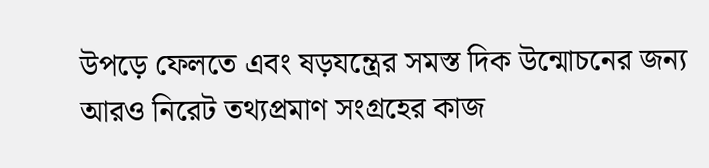উপড়ে ফেলতে এবং ষড়যন্ত্রের সমস্ত দিক উন্মোচনের জন্য আরও নিরেট তথ্যপ্রমাণ সংগ্রহের কাজ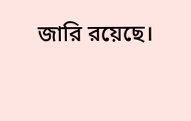জারি রয়েছে।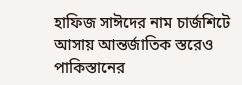হাফিজ সাঈদের নাম চার্জশিটে আসায় আন্তর্জাতিক স্তরেও পাকিস্তানের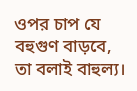ওপর চাপ যে বহুগুণ বাড়বে, তা বলাই বাহুল্য।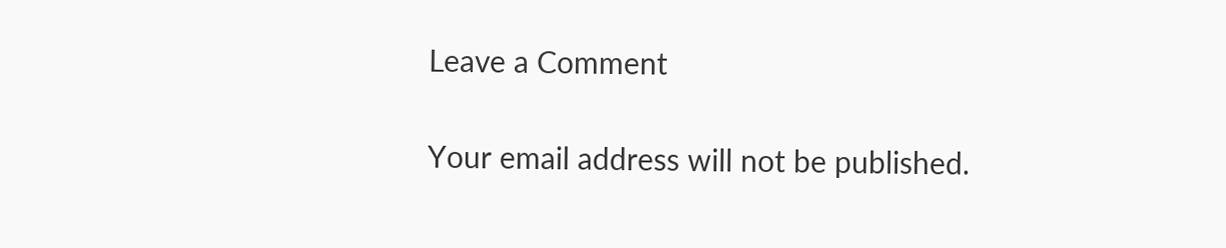Leave a Comment

Your email address will not be published.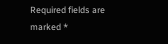Required fields are marked *